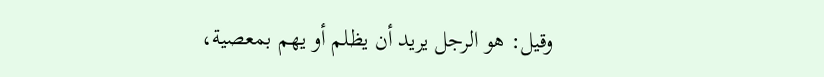وقيل: هو الرجل يريد أن يظلم أو يهم بمعصية،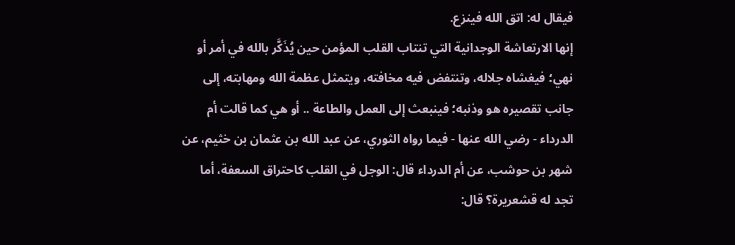فيقال له: اتق الله فينزع.
إنها الارتعاشة الوجدانية التي تنتاب القلب المؤمن حين يُذَكَّر بالله في أمر أو نهي؛ فيغشاه جلاله، وتنتفض فيه مخافته، ويتمثل عظمة الله ومهابته، إلى جانب تقصيره هو وذنبه؛ فينبعث إلى العمل والطاعة .. أو هي كما قالت أم الدرداء - رضي الله عنها - فيما رواه الثوري، عن عبد الله بن عثمان بن خثيم، عن شهر بن حوشب، عن أم الدرداء قال: الوجل في القلب كاحتراق السعفة، أما تجد له قشعريرة؟ قال: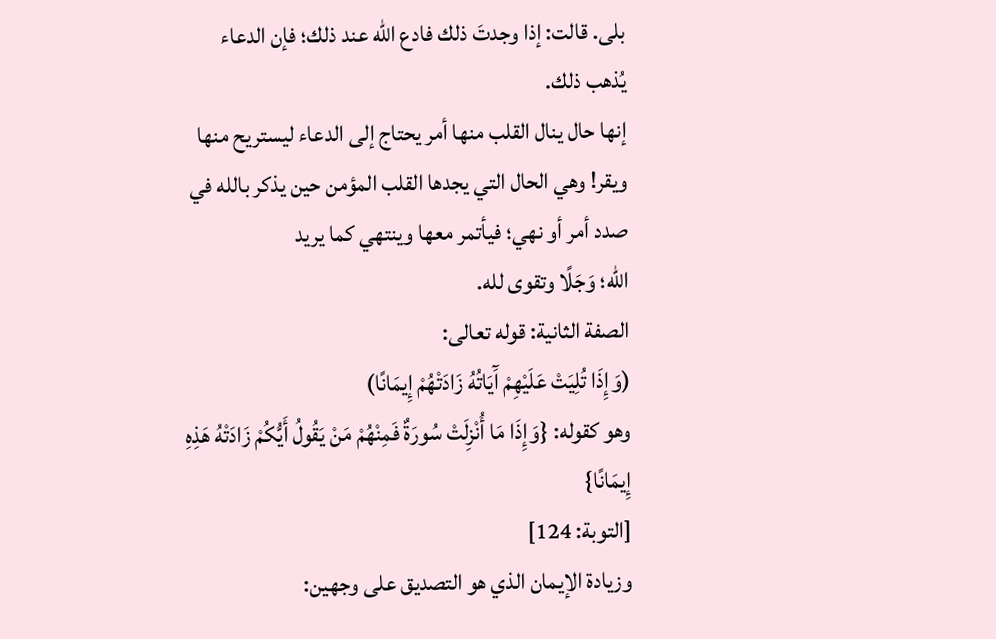بلى. قالت: إذا وجدتَ ذلك فادع الله عند ذلك؛ فإن الدعاء يُذهب ذلك.
إنها حال ينال القلب منها أمر يحتاج إلى الدعاء ليستريح منها ويقر! وهي الحال التي يجدها القلب المؤمن حين يذكر بالله في صدد أمر أو نهي؛ فيأتمر معها وينتهي كما يريد
الله؛ وَجَلًا وتقوى لله.
الصفة الثانية: قوله تعالى:
(وَإِذَا تُلِيَتْ عَلَيْهِمْ آَيَاتُهُ زَادَتْهُمْ إِيمَانًا)
وهو كقوله: {وَإِذَا مَا أُنْزِلَتْ سُورَةٌ فَمِنْهُمْ مَنْ يَقُولُ أَيُّكُمْ زَادَتْهُ هَذِهِ إِيمَانًا}
[التوبة: 124]
وزيادة الإيمان الذي هو التصديق على وجهين: